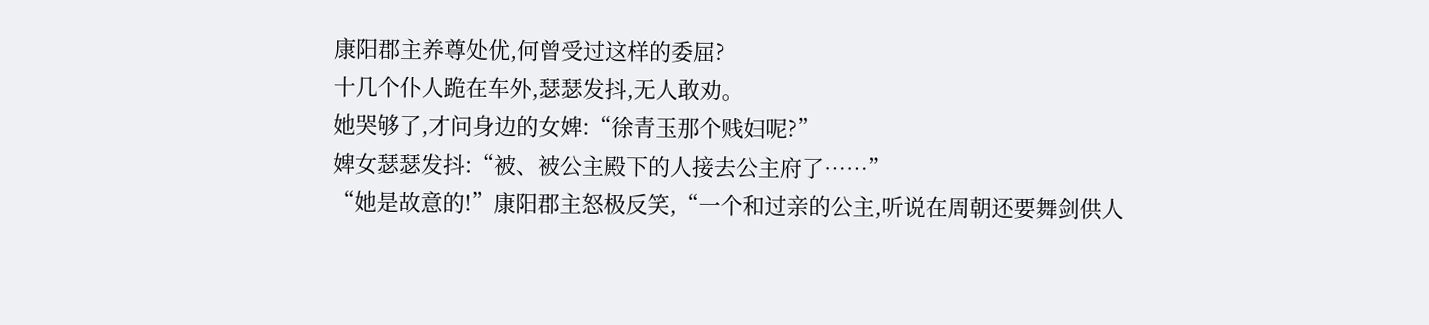康阳郡主养尊处优,何曾受过这样的委屈?
十几个仆人跪在车外,瑟瑟发抖,无人敢劝。
她哭够了,才问身边的女婢:“徐青玉那个贱妇呢?”
婢女瑟瑟发抖:“被、被公主殿下的人接去公主府了……”
“她是故意的!”康阳郡主怒极反笑,“一个和过亲的公主,听说在周朝还要舞剑供人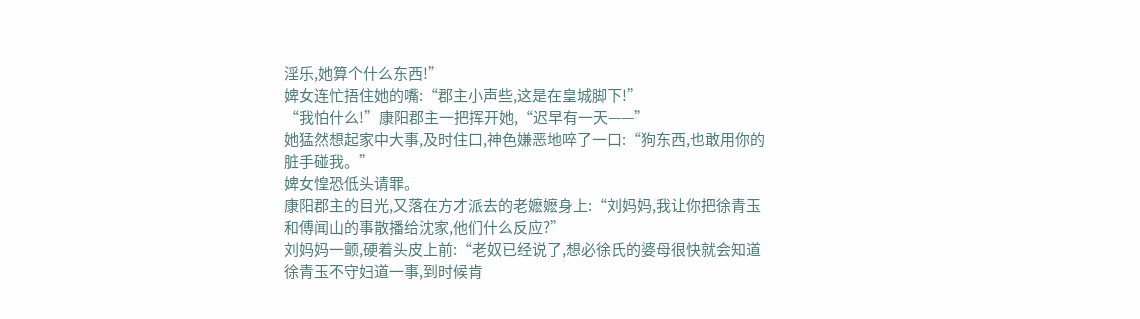淫乐,她算个什么东西!”
婢女连忙捂住她的嘴:“郡主小声些,这是在皇城脚下!”
“我怕什么!”康阳郡主一把挥开她,“迟早有一天——”
她猛然想起家中大事,及时住口,神色嫌恶地啐了一口:“狗东西,也敢用你的脏手碰我。”
婢女惶恐低头请罪。
康阳郡主的目光,又落在方才派去的老嬷嬷身上:“刘妈妈,我让你把徐青玉和傅闻山的事散播给沈家,他们什么反应?”
刘妈妈一颤,硬着头皮上前:“老奴已经说了,想必徐氏的婆母很快就会知道徐青玉不守妇道一事,到时候肯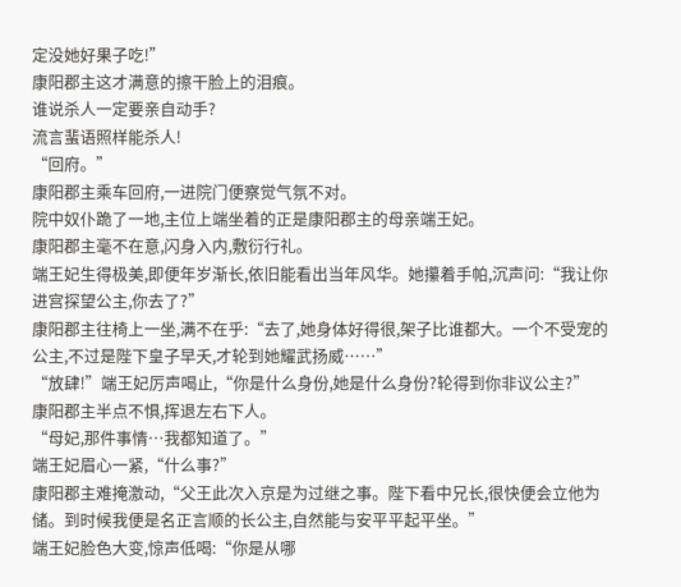定没她好果子吃!”
康阳郡主这才满意的擦干脸上的泪痕。
谁说杀人一定要亲自动手?
流言蜚语照样能杀人!
“回府。”
康阳郡主乘车回府,一进院门便察觉气氛不对。
院中奴仆跪了一地,主位上端坐着的正是康阳郡主的母亲端王妃。
康阳郡主毫不在意,闪身入内,敷衍行礼。
端王妃生得极美,即便年岁渐长,依旧能看出当年风华。她攥着手帕,沉声问:“我让你进宫探望公主,你去了?”
康阳郡主往椅上一坐,满不在乎:“去了,她身体好得很,架子比谁都大。一个不受宠的公主,不过是陛下皇子早夭,才轮到她耀武扬威……”
“放肆!”端王妃厉声喝止,“你是什么身份,她是什么身份?轮得到你非议公主?”
康阳郡主半点不惧,挥退左右下人。
“母妃,那件事情…我都知道了。”
端王妃眉心一紧,“什么事?”
康阳郡主难掩激动,“父王此次入京是为过继之事。陛下看中兄长,很快便会立他为储。到时候我便是名正言顺的长公主,自然能与安平平起平坐。”
端王妃脸色大变,惊声低喝:“你是从哪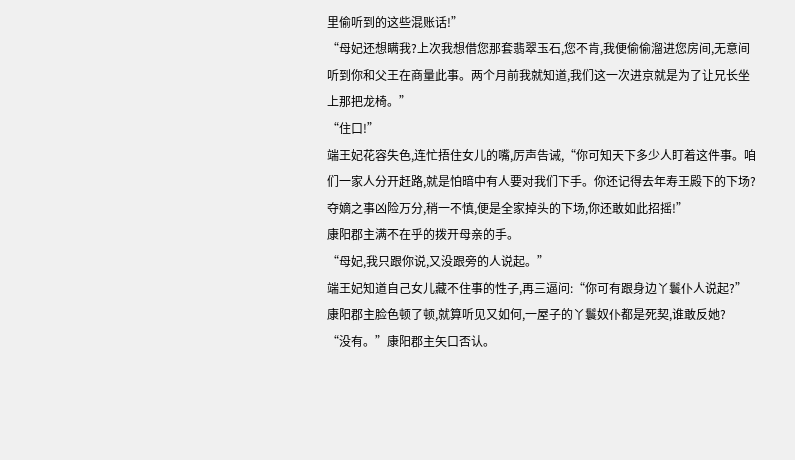里偷听到的这些混账话!”
“母妃还想瞒我?上次我想借您那套翡翠玉石,您不肯,我便偷偷溜进您房间,无意间听到你和父王在商量此事。两个月前我就知道,我们这一次进京就是为了让兄长坐上那把龙椅。”
“住口!”
端王妃花容失色,连忙捂住女儿的嘴,厉声告诫,“你可知天下多少人盯着这件事。咱们一家人分开赶路,就是怕暗中有人要对我们下手。你还记得去年寿王殿下的下场?夺嫡之事凶险万分,稍一不慎,便是全家掉头的下场,你还敢如此招摇!”
康阳郡主满不在乎的拨开母亲的手。
“母妃,我只跟你说,又没跟旁的人说起。”
端王妃知道自己女儿藏不住事的性子,再三逼问:“你可有跟身边丫鬟仆人说起?”
康阳郡主脸色顿了顿,就算听见又如何,一屋子的丫鬟奴仆都是死契,谁敢反她?
“没有。”康阳郡主矢口否认。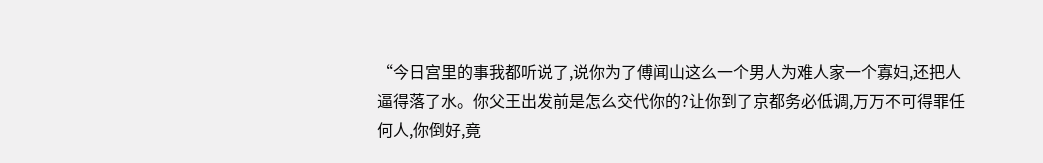“今日宫里的事我都听说了,说你为了傅闻山这么一个男人为难人家一个寡妇,还把人逼得落了水。你父王出发前是怎么交代你的?让你到了京都务必低调,万万不可得罪任何人,你倒好,竟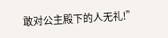敢对公主殿下的人无礼!”